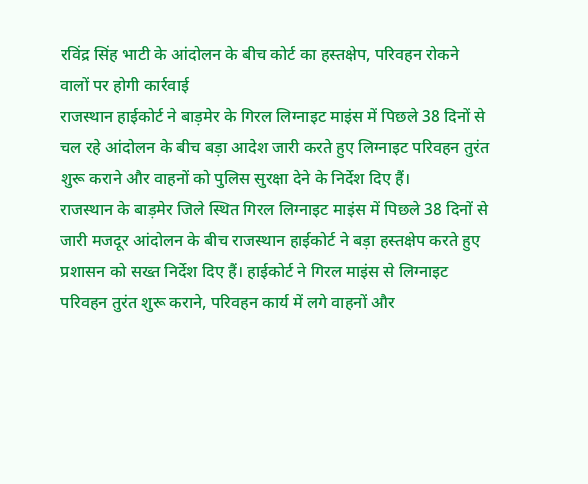रविंद्र सिंह भाटी के आंदोलन के बीच कोर्ट का हस्तक्षेप, परिवहन रोकने वालों पर होगी कार्रवाई
राजस्थान हाईकोर्ट ने बाड़मेर के गिरल लिग्नाइट माइंस में पिछले 38 दिनों से चल रहे आंदोलन के बीच बड़ा आदेश जारी करते हुए लिग्नाइट परिवहन तुरंत शुरू कराने और वाहनों को पुलिस सुरक्षा देने के निर्देश दिए हैं।
राजस्थान के बाड़मेर जिले स्थित गिरल लिग्नाइट माइंस में पिछले 38 दिनों से जारी मजदूर आंदोलन के बीच राजस्थान हाईकोर्ट ने बड़ा हस्तक्षेप करते हुए प्रशासन को सख्त निर्देश दिए हैं। हाईकोर्ट ने गिरल माइंस से लिग्नाइट परिवहन तुरंत शुरू कराने, परिवहन कार्य में लगे वाहनों और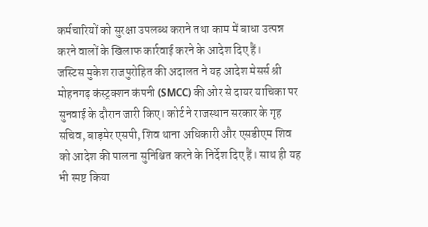कर्मचारियों को सुरक्षा उपलब्ध कराने तथा काम में बाधा उत्पन्न करने वालों के खिलाफ कार्रवाई करने के आदेश दिए हैं।
जस्टिस मुकेश राजपुरोहित की अदालत ने यह आदेश मेसर्स श्री मोहनगढ़ कंस्ट्रक्शन कंपनी (SMCC) की ओर से दायर याचिका पर सुनवाई के दौरान जारी किए। कोर्ट ने राजस्थान सरकार के गृह सचिव, बाड़मेर एसपी, शिव थाना अधिकारी और एसडीएम शिव को आदेश की पालना सुनिश्चित करने के निर्देश दिए हैं। साथ ही यह भी स्पष्ट किया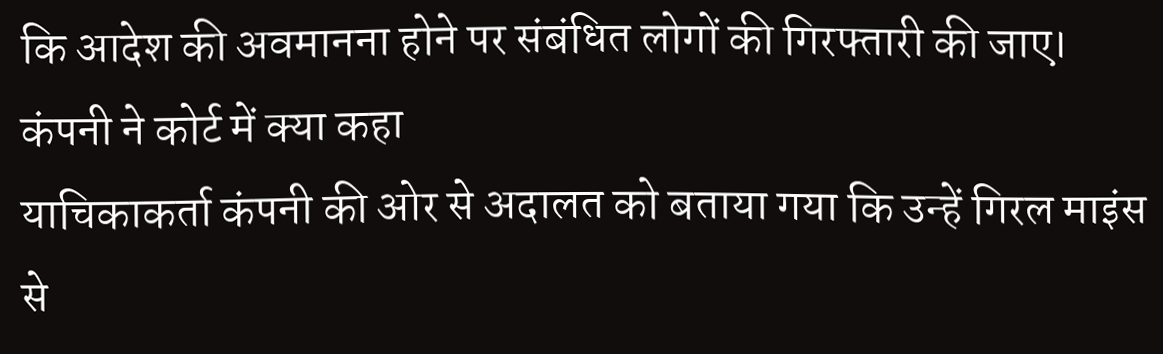कि आदेश की अवमानना होने पर संबंधित लोगों की गिरफ्तारी की जाए।
कंपनी ने कोर्ट में क्या कहा
याचिकाकर्ता कंपनी की ओर से अदालत को बताया गया कि उन्हें गिरल माइंस से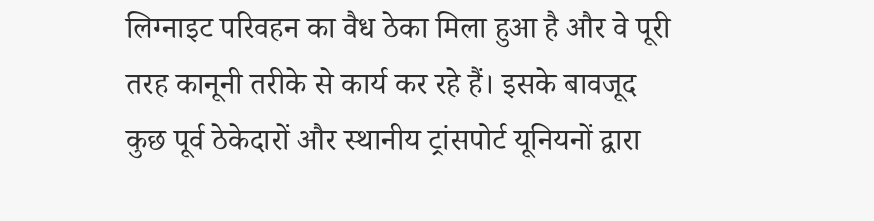लिग्नाइट परिवहन का वैध ठेका मिला हुआ है और वे पूरी तरह कानूनी तरीके से कार्य कर रहे हैं। इसके बावजूद कुछ पूर्व ठेकेदारों और स्थानीय ट्रांसपोर्ट यूनियनों द्वारा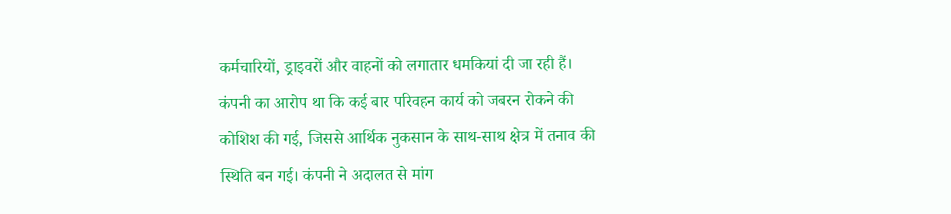कर्मचारियों, ड्राइवरों और वाहनों को लगातार धमकियां दी जा रही हैं।
कंपनी का आरोप था कि कई बार परिवहन कार्य को जबरन रोकने की कोशिश की गई, जिससे आर्थिक नुकसान के साथ-साथ क्षेत्र में तनाव की स्थिति बन गई। कंपनी ने अदालत से मांग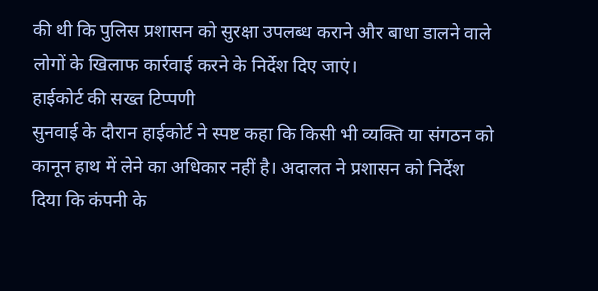की थी कि पुलिस प्रशासन को सुरक्षा उपलब्ध कराने और बाधा डालने वाले लोगों के खिलाफ कार्रवाई करने के निर्देश दिए जाएं।
हाईकोर्ट की सख्त टिप्पणी
सुनवाई के दौरान हाईकोर्ट ने स्पष्ट कहा कि किसी भी व्यक्ति या संगठन को कानून हाथ में लेने का अधिकार नहीं है। अदालत ने प्रशासन को निर्देश दिया कि कंपनी के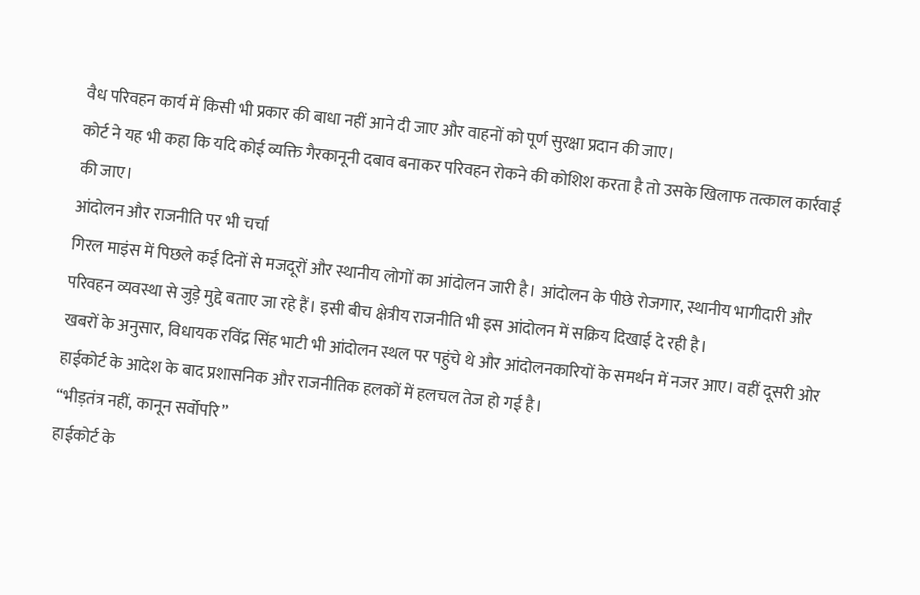वैध परिवहन कार्य में किसी भी प्रकार की बाधा नहीं आने दी जाए और वाहनों को पूर्ण सुरक्षा प्रदान की जाए।
कोर्ट ने यह भी कहा कि यदि कोई व्यक्ति गैरकानूनी दबाव बनाकर परिवहन रोकने की कोशिश करता है तो उसके खिलाफ तत्काल कार्रवाई की जाए।
आंदोलन और राजनीति पर भी चर्चा
गिरल माइंस में पिछले कई दिनों से मजदूरों और स्थानीय लोगों का आंदोलन जारी है। आंदोलन के पीछे रोजगार, स्थानीय भागीदारी और परिवहन व्यवस्था से जुड़े मुद्दे बताए जा रहे हैं। इसी बीच क्षेत्रीय राजनीति भी इस आंदोलन में सक्रिय दिखाई दे रही है।
खबरों के अनुसार, विधायक रविंद्र सिंह भाटी भी आंदोलन स्थल पर पहुंचे थे और आंदोलनकारियों के समर्थन में नजर आए। वहीं दूसरी ओर हाईकोर्ट के आदेश के बाद प्रशासनिक और राजनीतिक हलकों में हलचल तेज हो गई है।
“भीड़तंत्र नहीं, कानून सर्वोपरि”
हाईकोर्ट के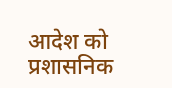आदेश को प्रशासनिक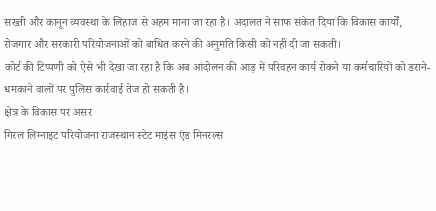सख्ती और कानून व्यवस्था के लिहाज से अहम माना जा रहा है। अदालत ने साफ संकेत दिया कि विकास कार्यों, रोजगार और सरकारी परियोजनाओं को बाधित करने की अनुमति किसी को नहीं दी जा सकती।
कोर्ट की टिप्पणी को ऐसे भी देखा जा रहा है कि अब आंदोलन की आड़ में परिवहन कार्य रोकने या कर्मचारियों को डराने-धमकाने वालों पर पुलिस कार्रवाई तेज हो सकती है।
क्षेत्र के विकास पर असर
गिरल लिग्नाइट परियोजना राजस्थान स्टेट माइंस एंड मिनरल्स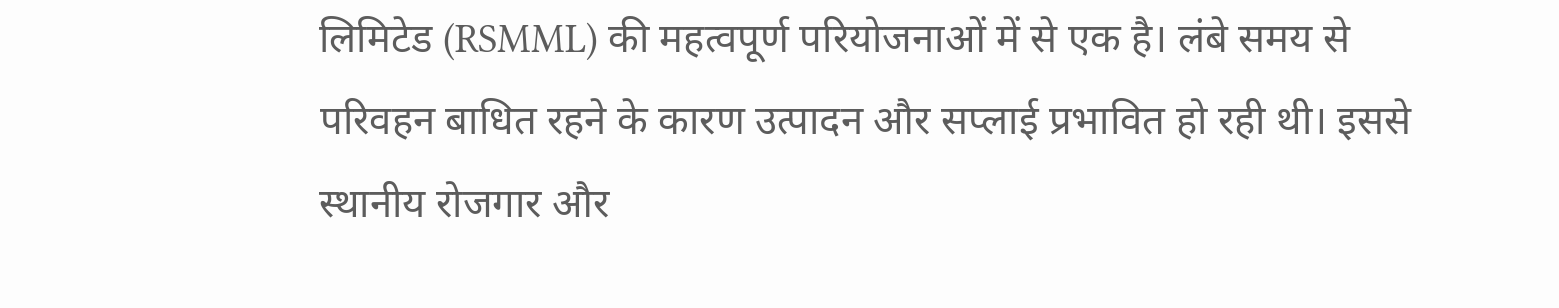लिमिटेड (RSMML) की महत्वपूर्ण परियोजनाओं में से एक है। लंबे समय से परिवहन बाधित रहने के कारण उत्पादन और सप्लाई प्रभावित हो रही थी। इससे स्थानीय रोजगार और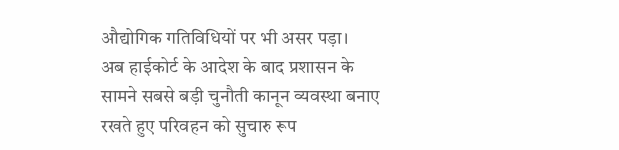औद्योगिक गतिविधियों पर भी असर पड़ा।
अब हाईकोर्ट के आदेश के बाद प्रशासन के सामने सबसे बड़ी चुनौती कानून व्यवस्था बनाए रखते हुए परिवहन को सुचारु रूप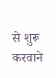से शुरू करवाने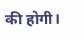की होगी।